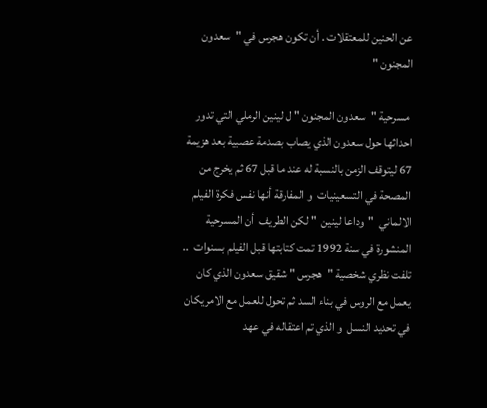عن الحنين للمعتقلات . أن تكون هجرس في "سعدون المجنون "

 مسرحية "سعدون المجنون " ل لينين الرملي التي تدور احداثها حول سعدون الذي يصاب بصدمة عصبية بعد هزيمة 67 ليتوقف الزمن بالنسبة له عند ما قبل 67 ثم يخرج من المصحة في التسعينيات  و المفارقة أنها نفس فكرة الفيلم الالماني  "وداعا لينين  " لكن الطريف  أن المسرحية المنشورة في سنة 1992 تمت كتابتها قبل الفيلم بسنوات  ..  تلفت نظري شخصية "هجرس " شقيق سعدون الذي كان يعمل مع الروس في بناء السد ثم تحول للعمل مع الامريكان في تحديد النسل  و الذي تم اعتقاله في عهد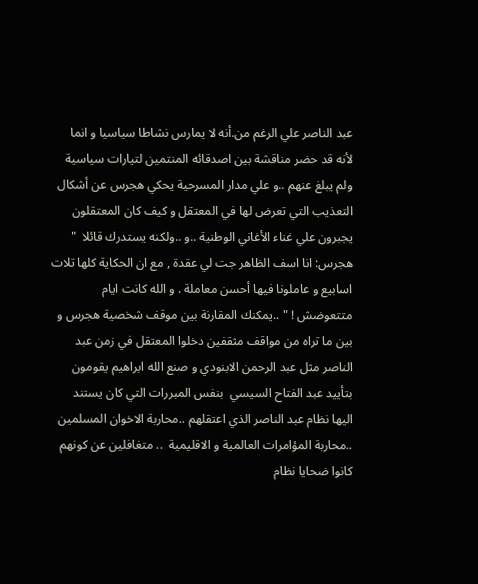عبد الناصر علي الرغم من.أنه لا يمارس نشاطا سياسيا و انما لأنه قد حضر مناقشة بين اصدقائه المنتمين لتيارات سياسية ولم يبلغ عنهم ..و علي مدار المسرحية يحكي هجرس عن أشكال التعذيب التي تعرض لها في المعتقل و كيف كان المعتقلون يجبرون علي غناء الأغاني الوطنية ..و ..ولكنه يستدرك قائلا  " هجرس: انا اسف الظاهر جت لي عقدة , مع ان الحكاية كلها تلات اسابيع و عاملونا فيها أحسن معاملة . و الله كانت ايام متتعوضش ! " ..يمكنك المقارنة بين موقف شخصية هجرس و بين ما تراه من مواقف مثقفين دخلوا المعتقل في زمن عبد الناصر مثل عبد الرحمن الابنودي و صنع الله ابراهيم يقومون بتأييد عبد الفتاح السيسي  بنفس المبررات التي كان يستند اليها نظام عبد الناصر الذي اعتقلهم ..محاربة الاخوان المسلمين ..محاربة المؤامرات العالمية و الاقليمية  .. متغافلين عن كونهم كانوا ضحايا نظام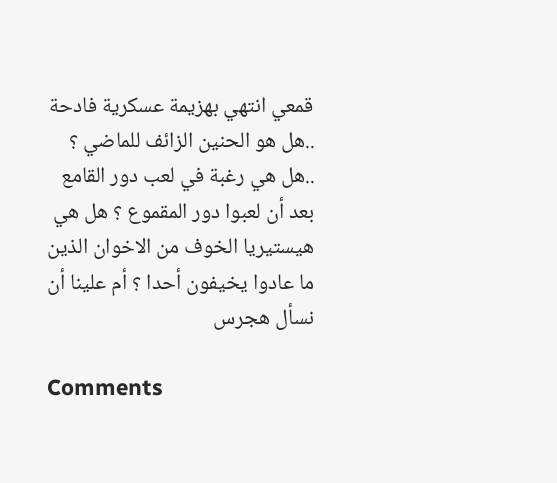قمعي انتهي بهزيمة عسكرية فادحة ..هل هو الحنين الزائف للماضي ؟ ..هل هي رغبة في لعب دور القامع بعد أن لعبوا دور المقموع ؟ هل هي هيستيريا الخوف من الاخوان الذين ما عادوا يخيفون أحدا ؟ أم علينا أن نسأل هجرس

Comments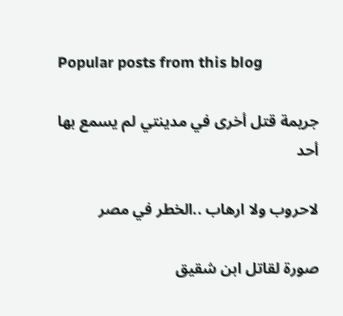Popular posts from this blog

جريمة قتل أخرى في مدينتي لم يسمع بها أحد

لاحروب ولا ارهاب ..الخطر في مصر

صورة لقاتل ابن شقيق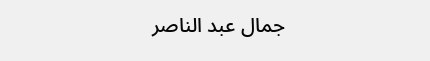جمال عبد الناصر